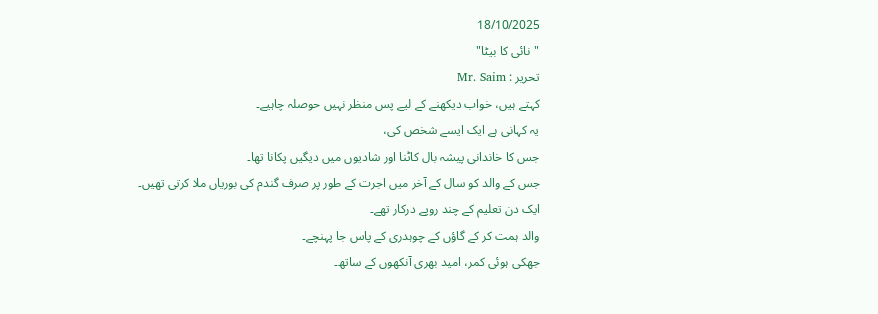18/10/2025
"نائی کا بیٹا"
تحریر : Mr. Saim
کہتے ہیں، خواب دیکھنے کے لیے پس منظر نہیں حوصلہ چاہیے۔
یہ کہانی ہے ایک ایسے شخص کی،
جس کا خاندانی پیشہ بال کاٹنا اور شادیوں میں دیگیں پکانا تھا۔
جس کے والد کو سال کے آخر میں اجرت کے طور پر صرف گندم کی بوریاں ملا کرتی تھیں۔
ایک دن تعلیم کے چند روپے درکار تھے۔
والد ہمت کر کے گاؤں کے چوہدری کے پاس جا پہنچے۔
جھکی ہوئی کمر، امید بھری آنکھوں کے ساتھ۔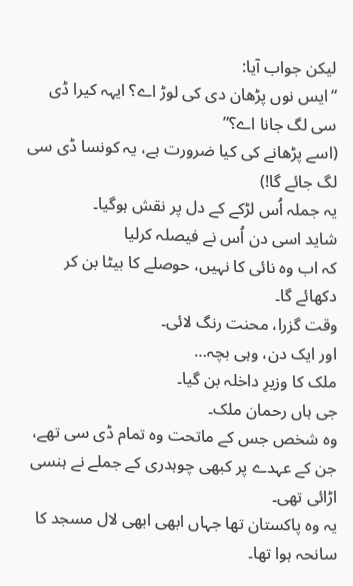لیکن جواب آیا:
“ایس نوں پڑھان دی کی لوڑ اے؟ ایہہ کیرا ڈی سی لگ جانا اے؟”
(اسے پڑھانے کی کیا ضرورت ہے، یہ کونسا ڈی سی لگ جائے گا!)
یہ جملہ اُس لڑکے کے دل پر نقش ہوگیا۔
شاید اسی دن اُس نے فیصلہ کرلیا
کہ اب وہ نائی کا نہیں، حوصلے کا بیٹا بن کر دکھائے گا۔
وقت گزرا، محنت رنگ لائی۔
اور ایک دن، وہی بچہ…
ملک کا وزیرِ داخلہ بن گیا۔
جی ہاں رحمان ملک۔
وہ شخص جس کے ماتحت وہ تمام ڈی سی تھے،
جن کے عہدے پر کبھی چوہدری کے جملے نے ہنسی اڑائی تھی۔
یہ وہ پاکستان تھا جہاں ابھی ابھی لال مسجد کا سانحہ ہوا تھا۔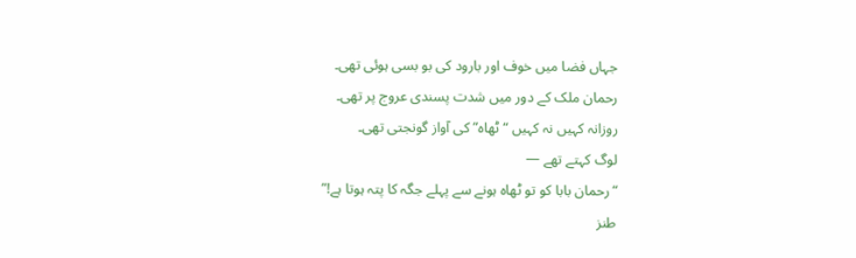جہاں فضا میں خوف اور بارود کی بو بسی ہوئی تھی۔
رحمان ملک کے دور میں شدت پسندی عروج پر تھی۔
روزانہ کہیں نہ کہیں “ٹھاہ” کی آواز گونجتی تھی۔
لوگ کہتے تھے —
“رحمان بابا کو تو ٹھاہ ہونے سے پہلے جگہ کا پتہ ہوتا ہے!”
طنز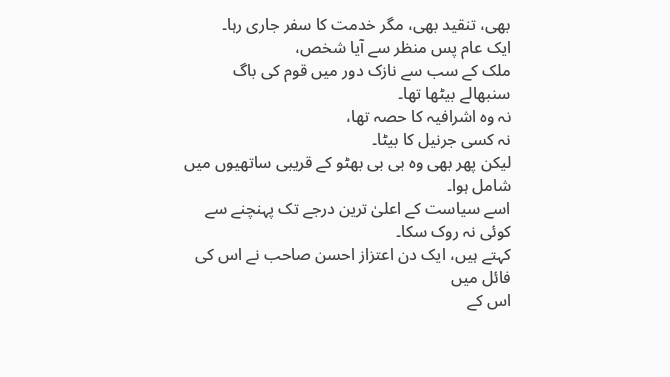بھی، تنقید بھی، مگر خدمت کا سفر جاری رہا۔
ایک عام پس منظر سے آیا شخص،
ملک کے سب سے نازک دور میں قوم کی باگ سنبھالے بیٹھا تھا۔
نہ وہ اشرافیہ کا حصہ تھا،
نہ کسی جرنیل کا بیٹا۔
لیکن پھر بھی وہ بی بی بھٹو کے قریبی ساتھیوں میں شامل ہوا۔
اسے سیاست کے اعلیٰ ترین درجے تک پہنچنے سے
کوئی نہ روک سکا۔
کہتے ہیں، ایک دن اعتزاز احسن صاحب نے اس کی فائل میں
اس کے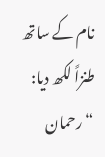نام کے ساتھ طنزاً لکھ دیا:
“رحمان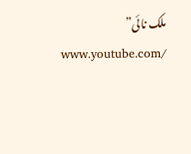ملک نائی”
www.youtube.com/